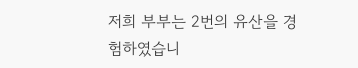저희 부부는 2번의 유산을 경험하였습니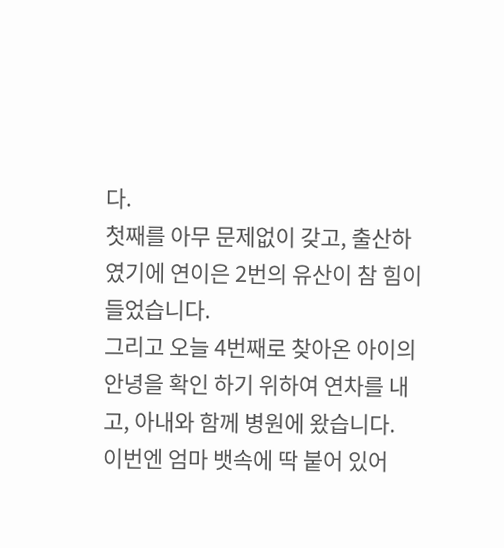다.
첫째를 아무 문제없이 갖고, 출산하였기에 연이은 2번의 유산이 참 힘이 들었습니다.
그리고 오늘 4번째로 찾아온 아이의 안녕을 확인 하기 위하여 연차를 내고, 아내와 함께 병원에 왔습니다.
이번엔 엄마 뱃속에 딱 붙어 있어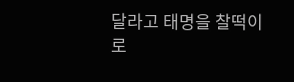달라고 태명을 찰떡이로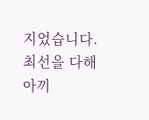지었습니다.
최선을 다해 아끼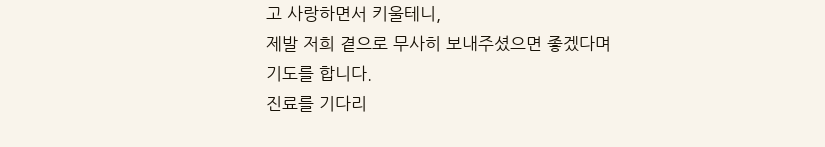고 사랑하면서 키울테니,
제발 저희 곁으로 무사히 보내주셨으면 좋겠다며
기도를 합니다.
진료를 기다리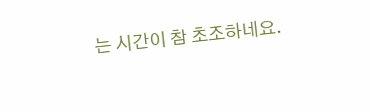는 시간이 참 초조하네요.